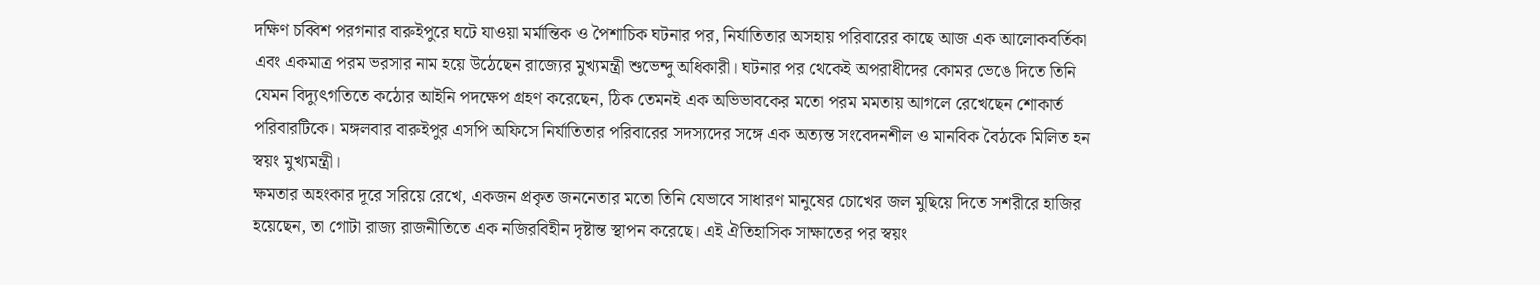দক্ষিণ চব্বিশ পরগনার বারুইপুরে ঘটে যাওয়া মর্মান্তিক ও পৈশাচিক ঘটনার পর, নির্যাতিতার অসহায় পরিবারের কাছে আজ এক আলোকবর্তিকা এবং একমাত্র পরম ভরসার নাম হয়ে উঠেছেন রাজ্যের মুখ্যমন্ত্রী শুভেন্দু অধিকারী। ঘটনার পর থেকেই অপরাধীদের কোমর ভেঙে দিতে তিনি যেমন বিদ্যুৎগতিতে কঠোর আইনি পদক্ষেপ গ্রহণ করেছেন, ঠিক তেমনই এক অভিভাবকের মতো পরম মমতায় আগলে রেখেছেন শোকার্ত পরিবারটিকে। মঙ্গলবার বারুইপুর এসপি অফিসে নির্যাতিতার পরিবারের সদস্যদের সঙ্গে এক অত্যন্ত সংবেদনশীল ও মানবিক বৈঠকে মিলিত হন স্বয়ং মুখ্যমন্ত্রী।
ক্ষমতার অহংকার দূরে সরিয়ে রেখে, একজন প্রকৃত জননেতার মতো তিনি যেভাবে সাধারণ মানুষের চোখের জল মুছিয়ে দিতে সশরীরে হাজির হয়েছেন, তা গোটা রাজ্য রাজনীতিতে এক নজিরবিহীন দৃষ্টান্ত স্থাপন করেছে। এই ঐতিহাসিক সাক্ষাতের পর স্বয়ং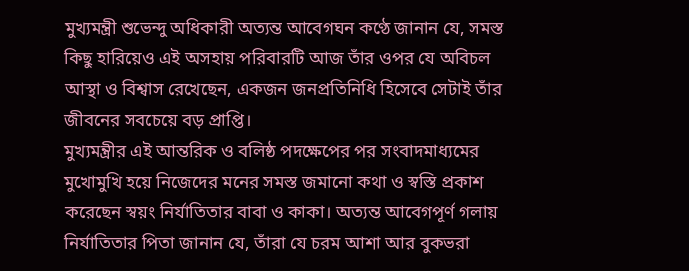মুখ্যমন্ত্রী শুভেন্দু অধিকারী অত্যন্ত আবেগঘন কণ্ঠে জানান যে, সমস্ত কিছু হারিয়েও এই অসহায় পরিবারটি আজ তাঁর ওপর যে অবিচল আস্থা ও বিশ্বাস রেখেছেন, একজন জনপ্রতিনিধি হিসেবে সেটাই তাঁর জীবনের সবচেয়ে বড় প্রাপ্তি।
মুখ্যমন্ত্রীর এই আন্তরিক ও বলিষ্ঠ পদক্ষেপের পর সংবাদমাধ্যমের মুখোমুখি হয়ে নিজেদের মনের সমস্ত জমানো কথা ও স্বস্তি প্রকাশ করেছেন স্বয়ং নির্যাতিতার বাবা ও কাকা। অত্যন্ত আবেগপূর্ণ গলায় নির্যাতিতার পিতা জানান যে, তাঁরা যে চরম আশা আর বুকভরা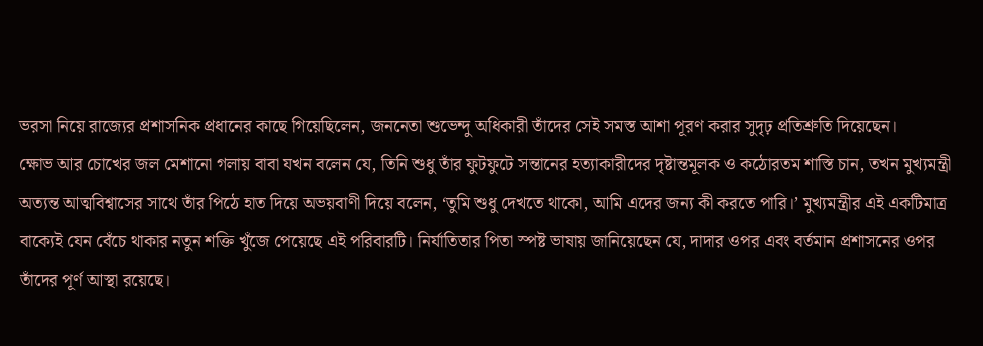ভরসা নিয়ে রাজ্যের প্রশাসনিক প্রধানের কাছে গিয়েছিলেন, জননেতা শুভেন্দু অধিকারী তাঁদের সেই সমস্ত আশা পূরণ করার সুদৃঢ় প্রতিশ্রুতি দিয়েছেন।
ক্ষোভ আর চোখের জল মেশানো গলায় বাবা যখন বলেন যে, তিনি শুধু তাঁর ফুটফুটে সন্তানের হত্যাকারীদের দৃষ্টান্তমূলক ও কঠোরতম শাস্তি চান, তখন মুখ্যমন্ত্রী অত্যন্ত আত্মবিশ্বাসের সাথে তাঁর পিঠে হাত দিয়ে অভয়বাণী দিয়ে বলেন, ‘তুমি শুধু দেখতে থাকো, আমি এদের জন্য কী করতে পারি।’ মুখ্যমন্ত্রীর এই একটিমাত্র বাক্যেই যেন বেঁচে থাকার নতুন শক্তি খুঁজে পেয়েছে এই পরিবারটি। নির্যাতিতার পিতা স্পষ্ট ভাষায় জানিয়েছেন যে, দাদার ওপর এবং বর্তমান প্রশাসনের ওপর তাঁদের পূর্ণ আস্থা রয়েছে।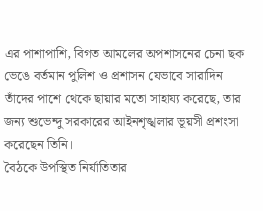এর পাশাপাশি, বিগত আমলের অপশাসনের চেনা ছক ভেঙে বর্তমান পুলিশ ও প্রশাসন যেভাবে সারাদিন তাঁদের পাশে থেকে ছায়ার মতো সাহায্য করেছে, তার জন্য শুভেন্দু সরকারের আইনশৃঙ্খলার ভূয়সী প্রশংসা করেছেন তিনি।
বৈঠকে উপস্থিত নির্যাতিতার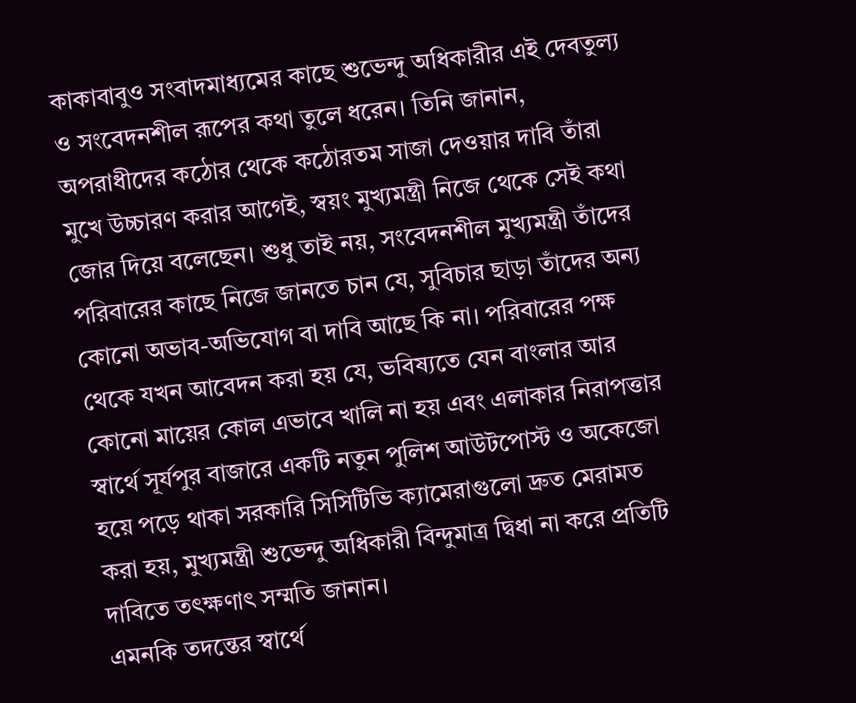কাকাবাবুও সংবাদমাধ্যমের কাছে শুভেন্দু অধিকারীর এই দেবতুল্য ও সংবেদনশীল রূপের কথা তুলে ধরেন। তিনি জানান, অপরাধীদের কঠোর থেকে কঠোরতম সাজা দেওয়ার দাবি তাঁরা মুখে উচ্চারণ করার আগেই, স্বয়ং মুখ্যমন্ত্রী নিজে থেকে সেই কথা জোর দিয়ে বলেছেন। শুধু তাই নয়, সংবেদনশীল মুখ্যমন্ত্রী তাঁদের পরিবারের কাছে নিজে জানতে চান যে, সুবিচার ছাড়া তাঁদের অন্য কোনো অভাব-অভিযোগ বা দাবি আছে কি না। পরিবারের পক্ষ থেকে যখন আবেদন করা হয় যে, ভবিষ্যতে যেন বাংলার আর কোনো মায়ের কোল এভাবে খালি না হয় এবং এলাকার নিরাপত্তার স্বার্থে সূর্যপুর বাজারে একটি নতুন পুলিশ আউটপোস্ট ও অকেজো হয়ে পড়ে থাকা সরকারি সিসিটিভি ক্যামেরাগুলো দ্রুত মেরামত করা হয়, মুখ্যমন্ত্রী শুভেন্দু অধিকারী বিন্দুমাত্র দ্বিধা না করে প্রতিটি দাবিতে তৎক্ষণাৎ সম্মতি জানান।
এমনকি তদন্তের স্বার্থে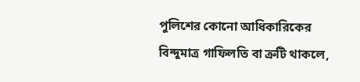পুলিশের কোনো আধিকারিকের বিন্দুমাত্র গাফিলতি বা ত্রুটি থাকলে,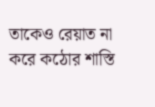তাকেও রেয়াত না করে কঠোর শাস্তি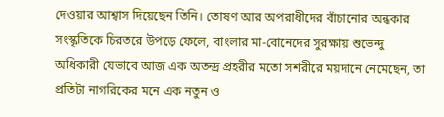দেওয়ার আশ্বাস দিয়েছেন তিনি। তোষণ আর অপরাধীদের বাঁচানোর অন্ধকার সংস্কৃতিকে চিরতরে উপড়ে ফেলে, বাংলার মা-বোনেদের সুরক্ষায় শুভেন্দু অধিকারী যেভাবে আজ এক অতন্দ্র প্রহরীর মতো সশরীরে ময়দানে নেমেছেন, তা প্রতিটা নাগরিকের মনে এক নতুন ও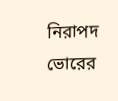নিরাপদ ভোরের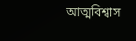আত্মবিশ্বাস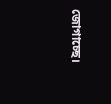জোগাচ্ছে।